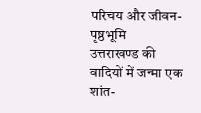परिचय और जीवन-पृष्ठभूमि
उत्तराखण्ड की वादियों में जन्मा एक शांत-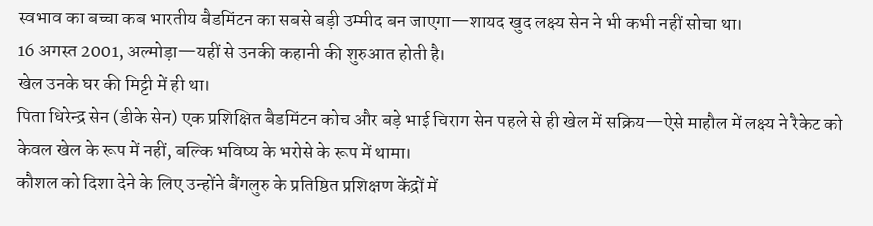स्वभाव का बच्चा कब भारतीय बैडमिंटन का सबसे बड़ी उम्मीद बन जाएगा—शायद खुद लक्ष्य सेन ने भी कभी नहीं सोचा था।
16 अगस्त 2001, अल्मोड़ा—यहीं से उनकी कहानी की शुरुआत होती है।
खेल उनके घर की मिट्टी में ही था।
पिता धिरेन्द्र सेन (डीके सेन) एक प्रशिक्षित बैडमिंटन कोच और बड़े भाई चिराग सेन पहले से ही खेल में सक्रिय—ऐसे माहौल में लक्ष्य ने रैकेट को केवल खेल के रूप में नहीं, बल्कि भविष्य के भरोसे के रूप में थामा।
कौशल को दिशा देने के लिए उन्होंने बैंगलुरु के प्रतिष्ठित प्रशिक्षण केंद्रों में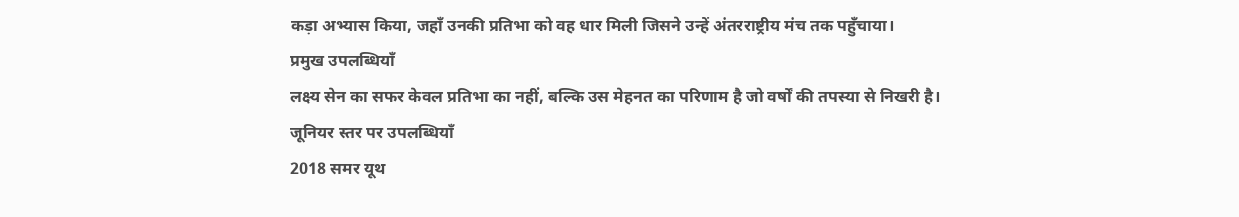कड़ा अभ्यास किया, जहाँ उनकी प्रतिभा को वह धार मिली जिसने उन्हें अंतरराष्ट्रीय मंच तक पहुँचाया।
प्रमुख उपलब्धियाँ
लक्ष्य सेन का सफर केवल प्रतिभा का नहीं, बल्कि उस मेहनत का परिणाम है जो वर्षों की तपस्या से निखरी है।
जूनियर स्तर पर उपलब्धियाँ
2018 समर यूथ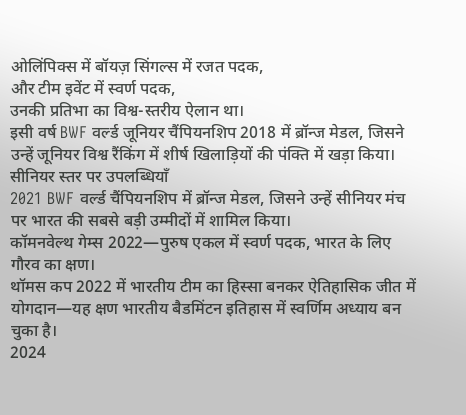ओलिंपिक्स में बॉयज़ सिंगल्स में रजत पदक,
और टीम इवेंट में स्वर्ण पदक,
उनकी प्रतिभा का विश्व-स्तरीय ऐलान था।
इसी वर्ष BWF वर्ल्ड जूनियर चैंपियनशिप 2018 में ब्रॉन्ज मेडल, जिसने उन्हें जूनियर विश्व रैंकिंग में शीर्ष खिलाड़ियों की पंक्ति में खड़ा किया।
सीनियर स्तर पर उपलब्धियाँ
2021 BWF वर्ल्ड चैंपियनशिप में ब्रॉन्ज मेडल, जिसने उन्हें सीनियर मंच पर भारत की सबसे बड़ी उम्मीदों में शामिल किया।
कॉमनवेल्थ गेम्स 2022—पुरुष एकल में स्वर्ण पदक, भारत के लिए गौरव का क्षण।
थॉमस कप 2022 में भारतीय टीम का हिस्सा बनकर ऐतिहासिक जीत में योगदान—यह क्षण भारतीय बैडमिंटन इतिहास में स्वर्णिम अध्याय बन चुका है।
2024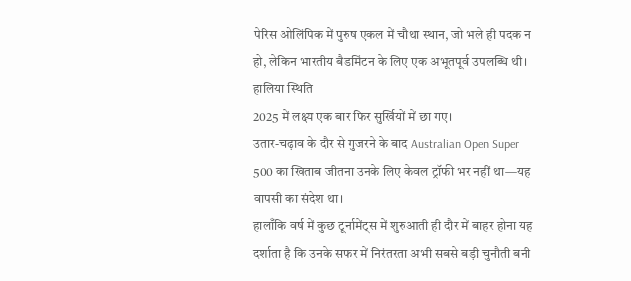पेरिस ओलिंपिक में पुरुष एकल में चौथा स्थान, जो भले ही पदक न हो, लेकिन भारतीय बैडमिंटन के लिए एक अभूतपूर्व उपलब्धि थी।
हालिया स्थिति
2025 में लक्ष्य एक बार फिर सुर्खियों में छा गए।
उतार-चढ़ाव के दौर से गुजरने के बाद Australian Open Super 500 का खिताब जीतना उनके लिए केवल ट्रॉफी भर नहीं था—यह वापसी का संदेश था।
हालाँकि वर्ष में कुछ टूर्नामेंट्स में शुरुआती ही दौर में बाहर होना यह दर्शाता है कि उनके सफर में निरंतरता अभी सबसे बड़ी चुनौती बनी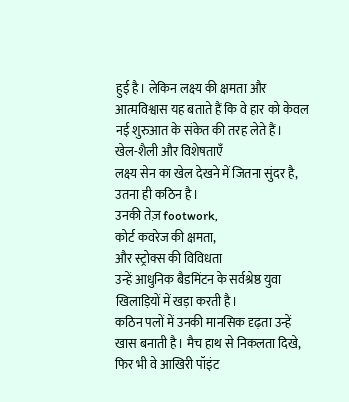हुई है। लेकिन लक्ष्य की क्षमता और आत्मविश्वास यह बताते हैं कि वे हार को केवल नई शुरुआत के संकेत की तरह लेते हैं।
खेल-शैली और विशेषताएँ
लक्ष्य सेन का खेल देखने में जितना सुंदर है, उतना ही कठिन है।
उनकी तेज़ footwork,
कोर्ट कवरेज की क्षमता,
और स्ट्रोक्स की विविधता
उन्हें आधुनिक बैडमिंटन के सर्वश्रेष्ठ युवा खिलाड़ियों में खड़ा करती है।
कठिन पलों में उनकी मानसिक दृढ़ता उन्हें खास बनाती है। मैच हाथ से निकलता दिखे, फिर भी वे आखिरी पॉइंट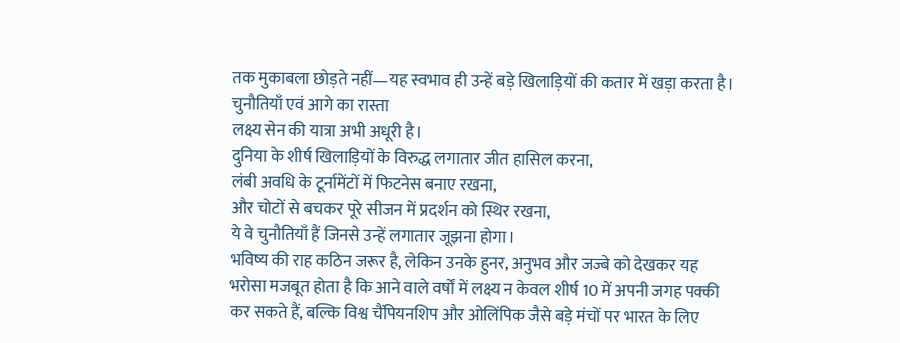तक मुकाबला छोड़ते नहीं—यह स्वभाव ही उन्हें बड़े खिलाड़ियों की कतार में खड़ा करता है।
चुनौतियाँ एवं आगे का रास्ता
लक्ष्य सेन की यात्रा अभी अधूरी है।
दुनिया के शीर्ष खिलाड़ियों के विरुद्ध लगातार जीत हासिल करना,
लंबी अवधि के टूर्नामेंटों में फिटनेस बनाए रखना,
और चोटों से बचकर पूरे सीजन में प्रदर्शन को स्थिर रखना,
ये वे चुनौतियाँ हैं जिनसे उन्हें लगातार जूझना होगा।
भविष्य की राह कठिन जरूर है, लेकिन उनके हुनर, अनुभव और जज्बे को देखकर यह भरोसा मजबूत होता है कि आने वाले वर्षों में लक्ष्य न केवल शीर्ष 10 में अपनी जगह पक्की कर सकते हैं, बल्कि विश्व चैंपियनशिप और ओलिंपिक जैसे बड़े मंचों पर भारत के लिए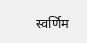स्वर्णिम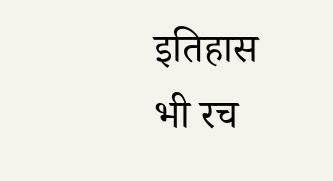इतिहास भी रच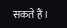सकते हैं।